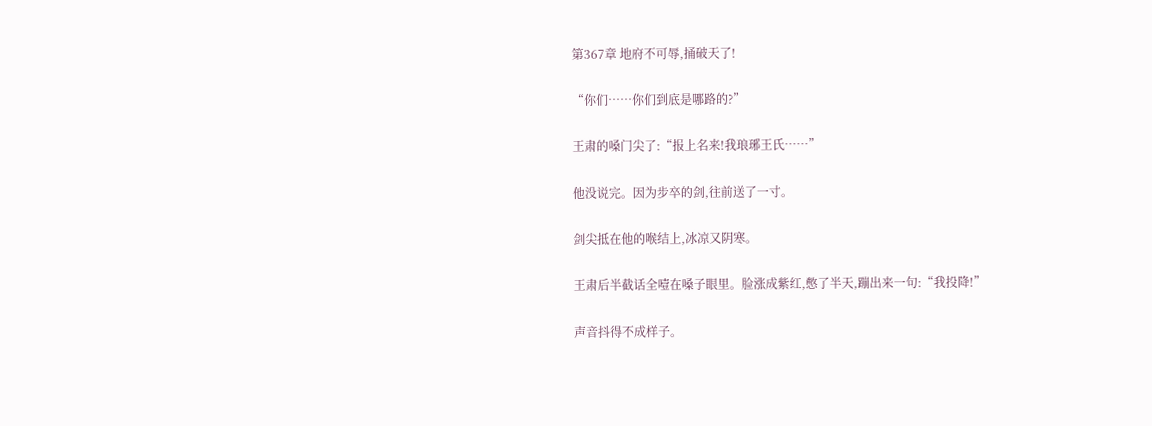第367章 地府不可辱,捅破天了!

“你们……你们到底是哪路的?”

王肃的嗓门尖了:“报上名来!我琅琊王氏……”

他没说完。因为步卒的剑,往前送了一寸。

剑尖抵在他的喉结上,冰凉又阴寒。

王肃后半截话全噎在嗓子眼里。脸涨成紫红,憋了半天,蹦出来一句:“我投降!”

声音抖得不成样子。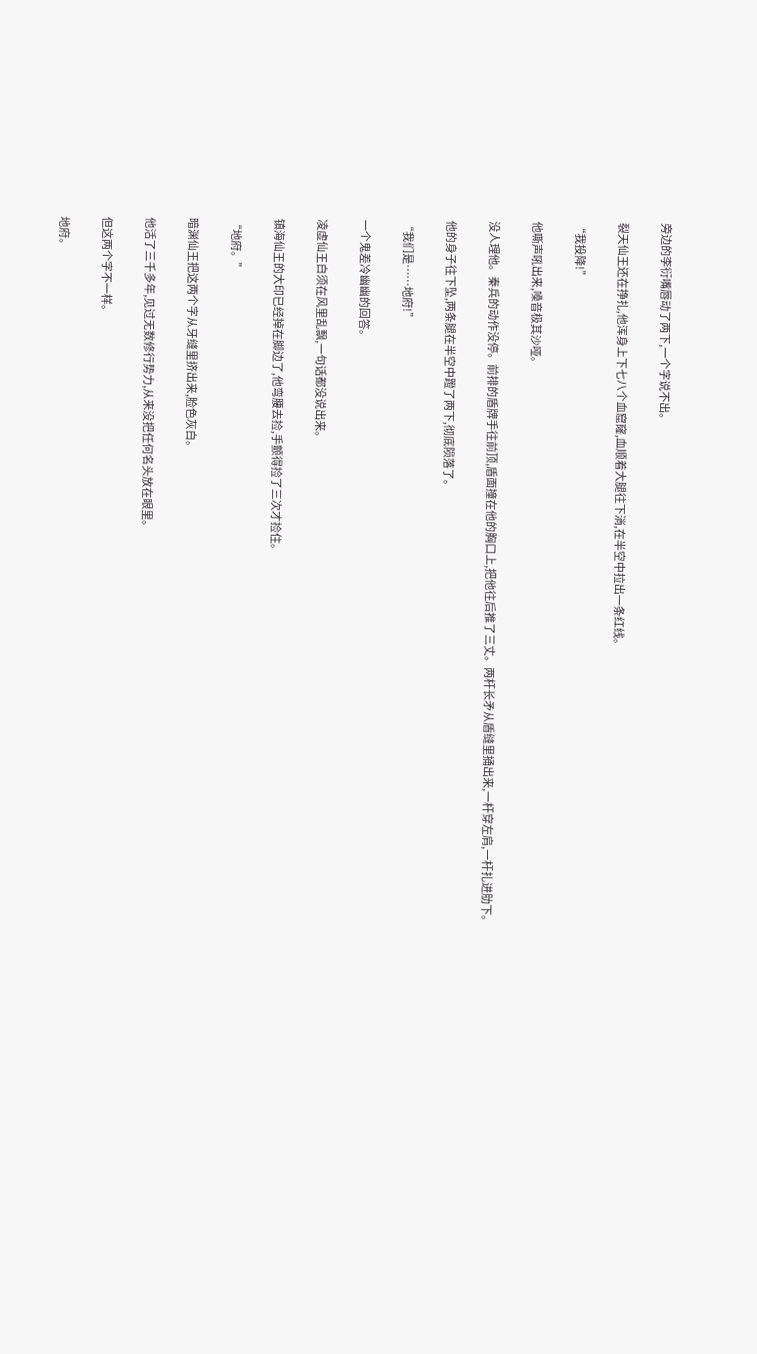旁边的李衍嘴唇动了两下,一个字说不出。

裂天仙王还在挣扎,他浑身上下七八个血窟窿,血顺着大腿往下淌,在半空中拉出一条红线。

“我投降!”

他嘶声吼出来,嗓音极其沙哑。

没人理他。秦兵的动作没停。前排的盾牌手往前顶,盾面撞在他的胸口上,把他往后推了三丈。两杆长矛从盾缝里捅出来,一杆穿左肩,一杆扎进肋下。

他的身子往下坠,两条腿在半空中蹬了两下,彻底陨落了。

“我们是……地府!”

一个鬼差冷幽幽的回答。

凌虚仙王白须在风里乱飘,一句话都没说出来。

镇海仙王的大印已经掉在脚边了,他弯腰去捡,手颤得捡了三次才捡住。

“地府。”

暗渊仙王把这两个字从牙缝里挤出来,脸色灰白。

他活了三千多年,见过无数修行势力,从来没把任何名头放在眼里。

但这两个字不一样。

地府。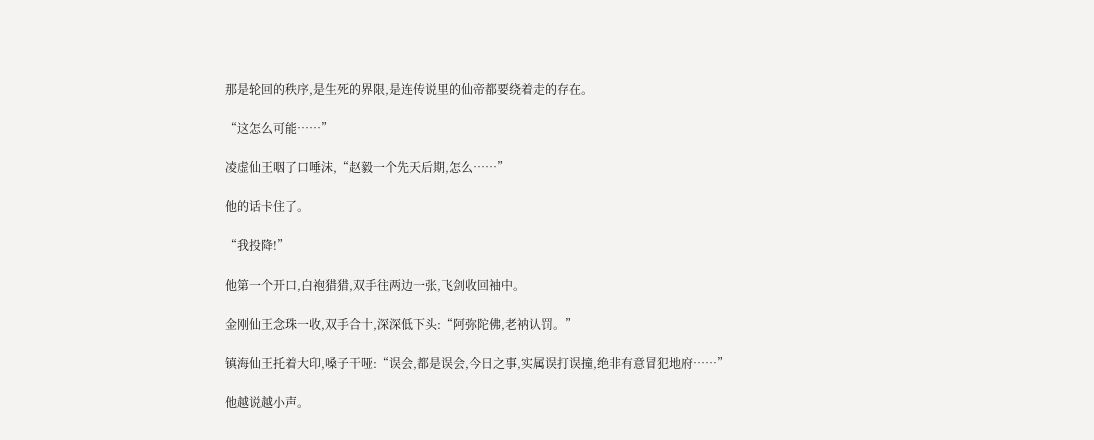那是轮回的秩序,是生死的界限,是连传说里的仙帝都要绕着走的存在。

“这怎么可能……”

凌虚仙王咽了口唾沫,“赵毅一个先天后期,怎么……”

他的话卡住了。

“我投降!”

他第一个开口,白袍猎猎,双手往两边一张,飞剑收回袖中。

金刚仙王念珠一收,双手合十,深深低下头:“阿弥陀佛,老衲认罚。”

镇海仙王托着大印,嗓子干哑:“误会,都是误会,今日之事,实属误打误撞,绝非有意冒犯地府……”

他越说越小声。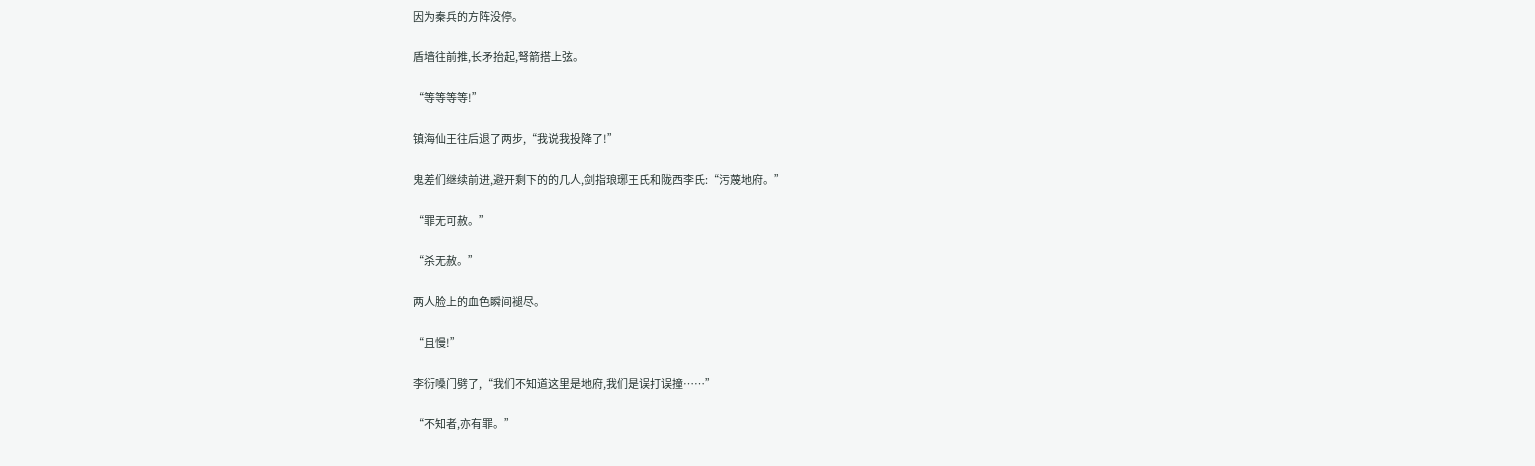因为秦兵的方阵没停。

盾墙往前推,长矛抬起,弩箭搭上弦。

“等等等等!”

镇海仙王往后退了两步,“我说我投降了!”

鬼差们继续前进,避开剩下的的几人,剑指琅琊王氏和陇西李氏:“污蔑地府。”

“罪无可赦。”

“杀无赦。”

两人脸上的血色瞬间褪尽。

“且慢!”

李衍嗓门劈了,“我们不知道这里是地府,我们是误打误撞……”

“不知者,亦有罪。”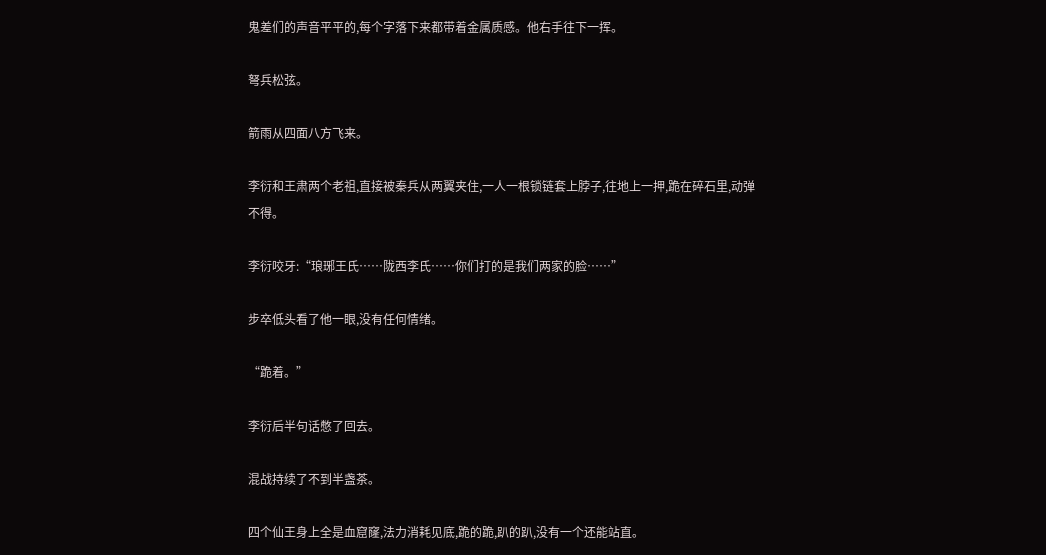鬼差们的声音平平的,每个字落下来都带着金属质感。他右手往下一挥。

弩兵松弦。

箭雨从四面八方飞来。

李衍和王肃两个老祖,直接被秦兵从两翼夹住,一人一根锁链套上脖子,往地上一押,跪在碎石里,动弹不得。

李衍咬牙:“琅琊王氏……陇西李氏……你们打的是我们两家的脸……”

步卒低头看了他一眼,没有任何情绪。

“跪着。”

李衍后半句话憋了回去。

混战持续了不到半盏茶。

四个仙王身上全是血窟窿,法力消耗见底,跪的跪,趴的趴,没有一个还能站直。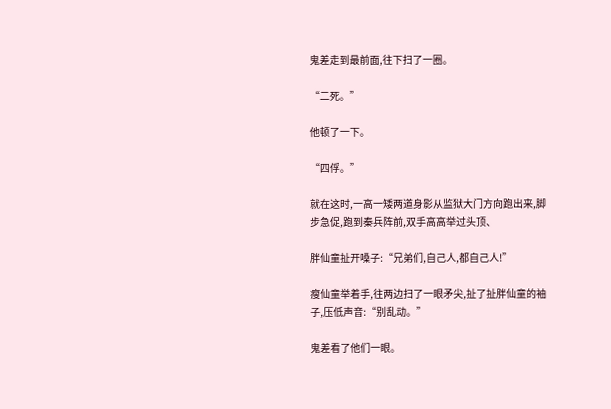鬼差走到最前面,往下扫了一圈。

“二死。”

他顿了一下。

“四俘。”

就在这时,一高一矮两道身影从监狱大门方向跑出来,脚步急促,跑到秦兵阵前,双手高高举过头顶、

胖仙童扯开嗓子:“兄弟们,自己人,都自己人!”

瘦仙童举着手,往两边扫了一眼矛尖,扯了扯胖仙童的袖子,压低声音:“别乱动。”

鬼差看了他们一眼。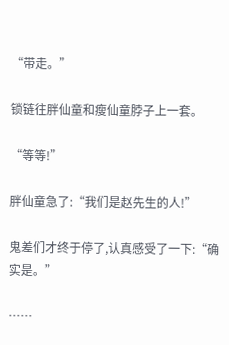“带走。”

锁链往胖仙童和瘦仙童脖子上一套。

“等等!”

胖仙童急了:“我们是赵先生的人!”

鬼差们才终于停了,认真感受了一下:“确实是。”

……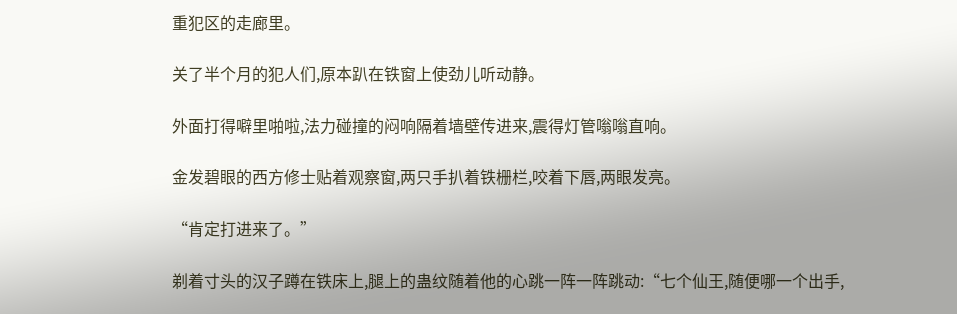重犯区的走廊里。

关了半个月的犯人们,原本趴在铁窗上使劲儿听动静。

外面打得噼里啪啦,法力碰撞的闷响隔着墙壁传进来,震得灯管嗡嗡直响。

金发碧眼的西方修士贴着观察窗,两只手扒着铁栅栏,咬着下唇,两眼发亮。

“肯定打进来了。”

剃着寸头的汉子蹲在铁床上,腿上的蛊纹随着他的心跳一阵一阵跳动:“七个仙王,随便哪一个出手,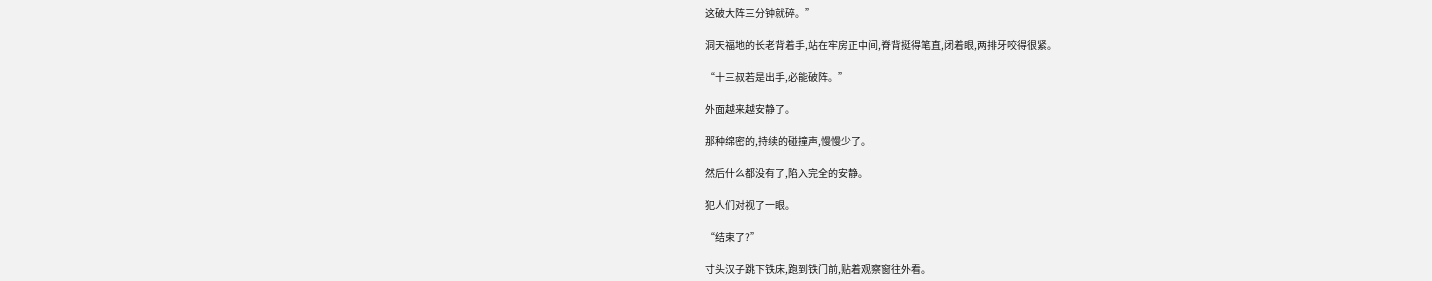这破大阵三分钟就碎。”

洞天福地的长老背着手,站在牢房正中间,脊背挺得笔直,闭着眼,两排牙咬得很紧。

“十三叔若是出手,必能破阵。”

外面越来越安静了。

那种绵密的,持续的碰撞声,慢慢少了。

然后什么都没有了,陷入完全的安静。

犯人们对视了一眼。

“结束了?”

寸头汉子跳下铁床,跑到铁门前,贴着观察窗往外看。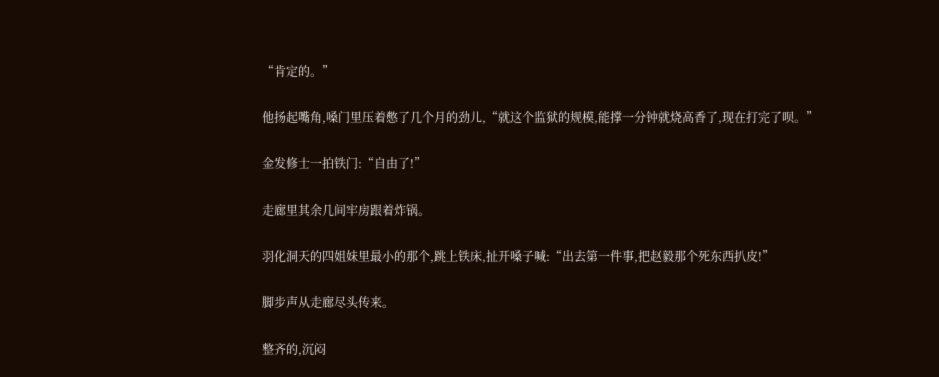“肯定的。”

他扬起嘴角,嗓门里压着憋了几个月的劲儿,“就这个监狱的规模,能撑一分钟就烧高香了,现在打完了呗。”

金发修士一拍铁门:“自由了!”

走廊里其余几间牢房跟着炸锅。

羽化洞天的四姐妹里最小的那个,跳上铁床,扯开嗓子喊:“出去第一件事,把赵毅那个死东西扒皮!”

脚步声从走廊尽头传来。

整齐的,沉闷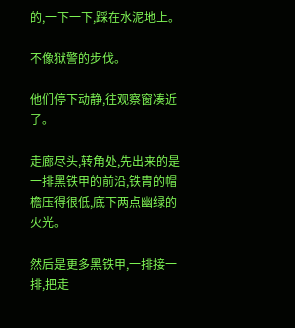的,一下一下,踩在水泥地上。

不像狱警的步伐。

他们停下动静,往观察窗凑近了。

走廊尽头,转角处,先出来的是一排黑铁甲的前沿,铁胄的帽檐压得很低,底下两点幽绿的火光。

然后是更多黑铁甲,一排接一排,把走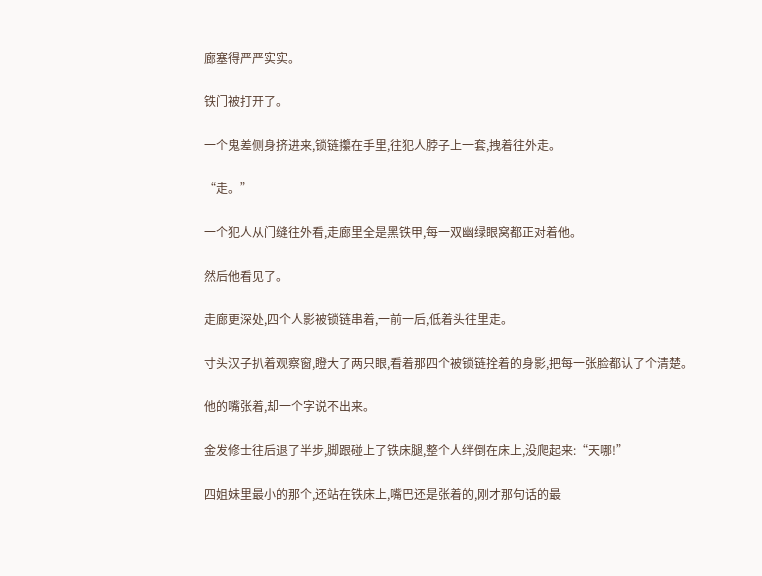廊塞得严严实实。

铁门被打开了。

一个鬼差侧身挤进来,锁链攥在手里,往犯人脖子上一套,拽着往外走。

“走。”

一个犯人从门缝往外看,走廊里全是黑铁甲,每一双幽绿眼窝都正对着他。

然后他看见了。

走廊更深处,四个人影被锁链串着,一前一后,低着头往里走。

寸头汉子扒着观察窗,瞪大了两只眼,看着那四个被锁链拴着的身影,把每一张脸都认了个清楚。

他的嘴张着,却一个字说不出来。

金发修士往后退了半步,脚跟碰上了铁床腿,整个人绊倒在床上,没爬起来:“天哪!”

四姐妹里最小的那个,还站在铁床上,嘴巴还是张着的,刚才那句话的最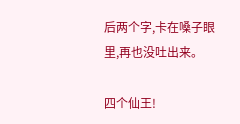后两个字,卡在嗓子眼里,再也没吐出来。

四个仙王!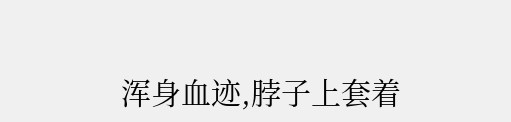浑身血迹,脖子上套着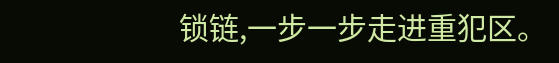锁链,一步一步走进重犯区。